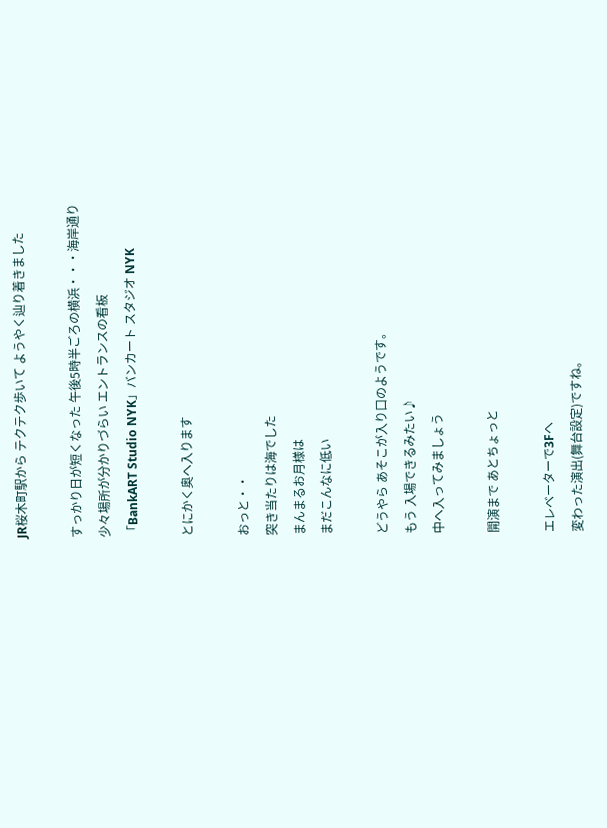JR桜木町駅から テクテク歩いて ようやく辿り着きました

すっかり日が短くなった 午後5時半ごろの横浜・・・海岸通り
少々場所が分かりづらい エントランスの看板
「BankART Studio NYK」バンカート スタジオ NYK

とにかく奥へ入ります

おっと・・
突き当たりは海でした
まんまるお月様は
まだこんなに低い

どうやら あそこが入り口のようです。
もう 入場できるみたい♪
中へ入ってみましょう

開演まで あとちょっと

エレベーターで3Fへ
変わった演出(舞台設定)ですね。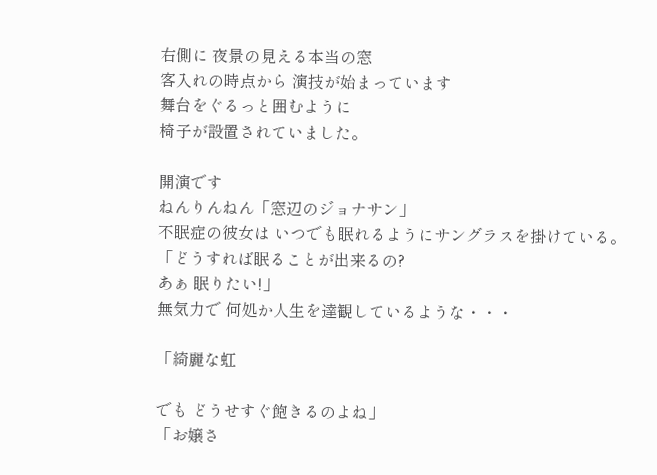右側に 夜景の見える本当の窓
客入れの時点から 演技が始まっています
舞台をぐるっと囲むように
椅子が設置されていました。

開演です
ねんりんねん「窓辺のジョナサン」
不眠症の彼女は いつでも眠れるようにサングラスを掛けている。
「どうすれば眠ることが出来るの?
あぁ 眠りたい!」
無気力で 何処か人生を達観しているような・・・

「綺麗な虹

でも どうせすぐ飽きるのよね」
「お嬢さ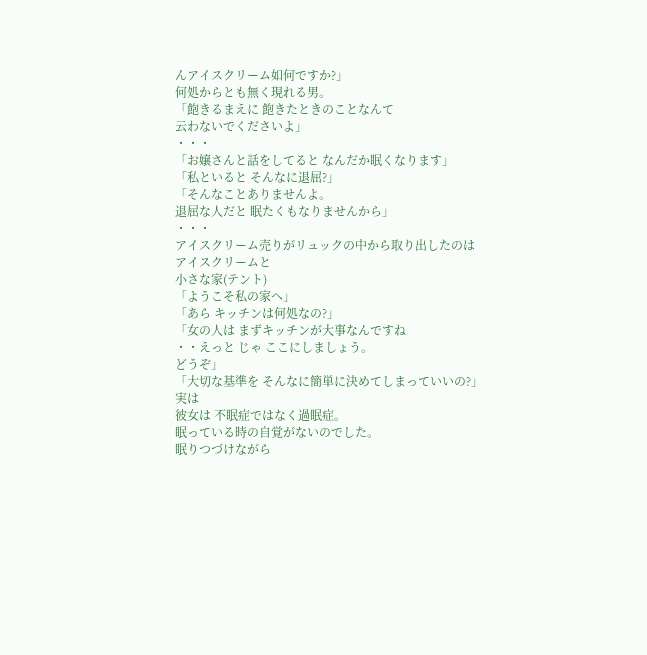んアイスクリーム如何ですか?」
何処からとも無く現れる男。
「飽きるまえに 飽きたときのことなんて
云わないでくださいよ」
・・・
「お嬢さんと話をしてると なんだか眠くなります」
「私といると そんなに退屈?」
「そんなことありませんよ。
退屈な人だと 眠たくもなりませんから」
・・・
アイスクリーム売りがリュックの中から取り出したのは
アイスクリームと
小さな家(テント)
「ようこそ私の家へ」
「あら キッチンは何処なの?」
「女の人は まずキッチンが大事なんですね
・・えっと じゃ ここにしましょう。
どうぞ」
「大切な基準を そんなに簡単に決めてしまっていいの?」
実は
彼女は 不眠症ではなく過眠症。
眠っている時の自覚がないのでした。
眠りつづけながら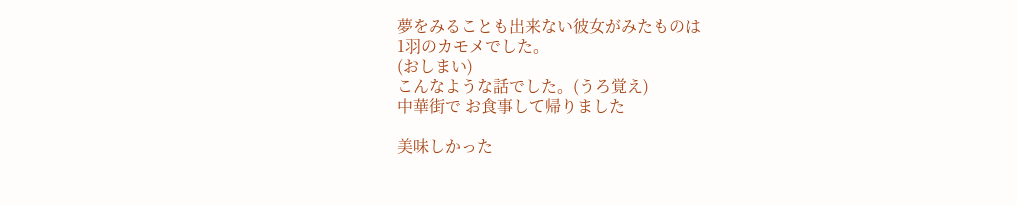夢をみることも出来ない彼女がみたものは
1羽のカモメでした。
(おしまい)
こんなような話でした。(うろ覚え)
中華街で お食事して帰りました

美味しかった